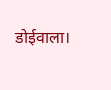डोईवाला।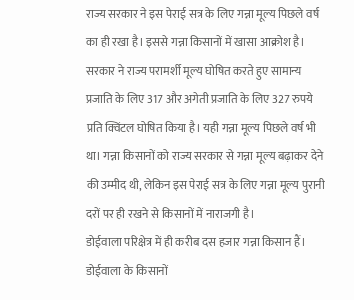राज्य सरकार ने इस पेराई सत्र के लिए गन्ना मूल्य पिछले वर्ष का ही रखा है। इससे गन्ना किसानों में खासा आक्रोश है। सरकार ने राज्य परामर्शी मूल्य घोषित करते हुए सामान्य प्रजाति के लिए 317 और अगेती प्रजाति के लिए 327 रुपये प्रति क्विंटल घोषित किया है। यही गन्ना मूल्य पिछले वर्ष भी था। गन्ना किसानों को राज्य सरकार से गन्ना मूल्य बढ़ाकर देने की उम्मीद थी, लेकिन इस पेराई सत्र के लिए गन्ना मूल्य पुरानी दरों पर ही रखने से किसानों में नाराजगी है।
डोईवाला परिक्षेत्र में ही करीब दस हजार गन्ना किसान हैं। डोईवाला के किसानों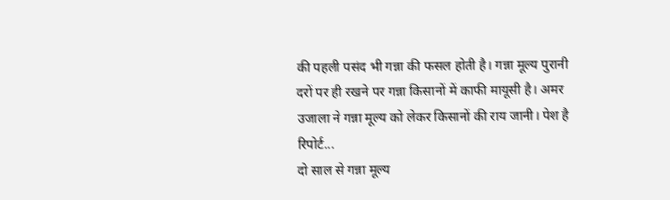की पहली पसंद भी गन्ना की फसल होती है। गन्ना मूल्य पुरानी दरों पर ही रखने पर गन्ना किसानों में काफी मायूसी है। अमर उजाला ने गन्ना मूल्य को लेकर किसानों की राय जानी। पेश है रिपोर्ट...
दो साल से गन्ना मूल्य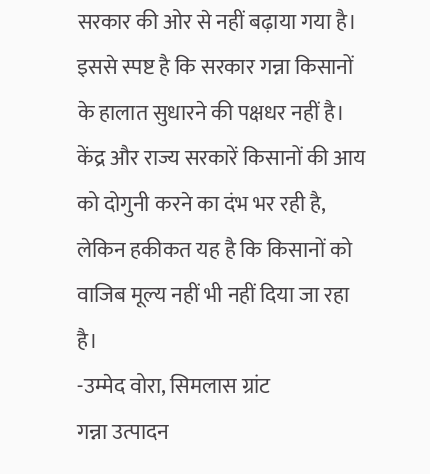सरकार की ओर से नहीं बढ़ाया गया है। इससे स्पष्ट है कि सरकार गन्ना किसानों के हालात सुधारने की पक्षधर नहीं है। केंद्र और राज्य सरकारें किसानों की आय को दोगुनी करने का दंभ भर रही है, लेकिन हकीकत यह है कि किसानों को वाजिब मूल्य नहीं भी नहीं दिया जा रहा है।
-उम्मेद वोरा, सिमलास ग्रांट
गन्ना उत्पादन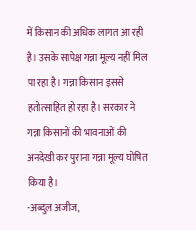में किसान की अधिक लागत आ रही है। उसके सापेक्ष गन्ना मूल्य नहीं मिल पा रहा है। गन्ना किसान इससे हतोत्साहित हो रहा है। सरकार ने गन्ना किसानों की भावनाओं की अनदेखी कर पुराना गन्ना मूल्य घोषित किया है।
-अब्दुल अजीज,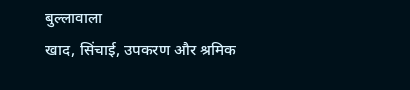बुल्लावाला
खाद, सिंचाई, उपकरण और श्रमिक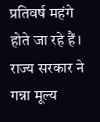प्रतिवर्ष महंगे होते जा रहे हैं। राज्य सरकार ने गन्ना मूल्य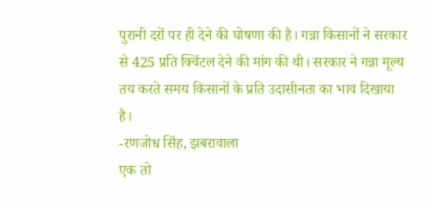पुरानी दरों पर ही देने की घोषणा की है। गन्ना किसानों ने सरकार से 425 प्रति क्विंटल देने की मांग की थी। सरकार ने गन्ना मूल्य तय करते समय किसानों के प्रति उदासीनता का भाव दिखाया है।
-रणजोध सिंह, झबरावाला
एक तो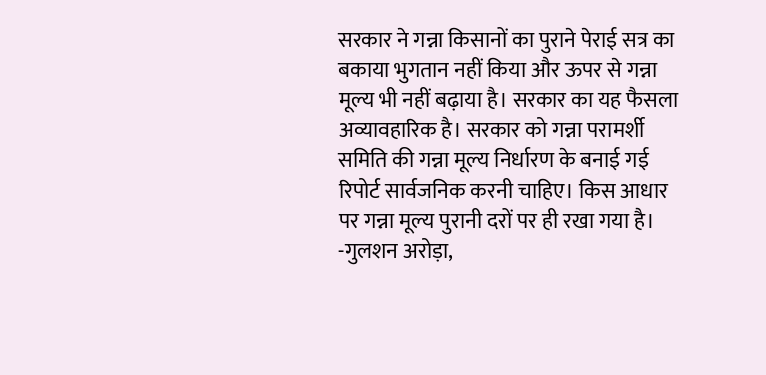सरकार ने गन्ना किसानों का पुराने पेराई सत्र का बकाया भुगतान नहीं किया और ऊपर से गन्ना मूल्य भी नहीं बढ़ाया है। सरकार का यह फैसला अव्यावहारिक है। सरकार को गन्ना परामर्शी समिति की गन्ना मूल्य निर्धारण के बनाई गई रिपोर्ट सार्वजनिक करनी चाहिए। किस आधार पर गन्ना मूल्य पुरानी दरों पर ही रखा गया है।
-गुलशन अरोड़ा,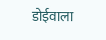डोईवाला